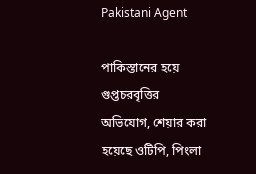Pakistani Agent

পাকিস্তানের হয়ে গুপ্তচরবৃত্তির অভিযোগ, শেয়ার করা হয়েছে ওটিপি, পিংলা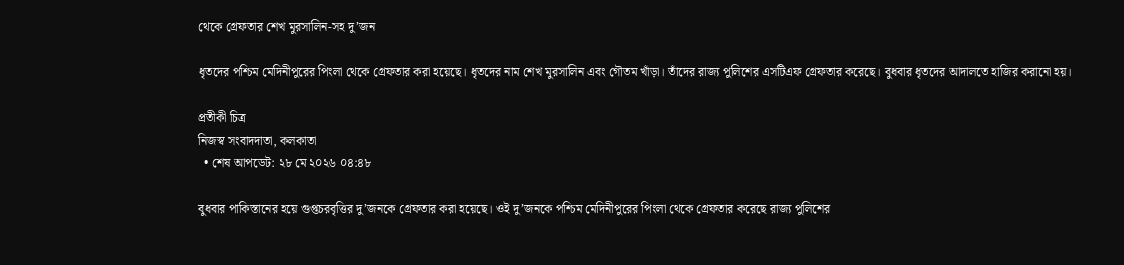থেকে গ্রেফতার শেখ মুরসালিন-সহ দু’জন

ধৃতদের পশ্চিম মেদিনীপুরের পিংলা থেকে গ্রেফতার করা হয়েছে। ধৃতদের নাম শেখ মুরসালিন এবং গৌতম খাঁড়া। তাঁদের রাজ‍্য পুলিশের এসটিএফ গ্রেফতার করেছে। বুধবার ধৃতদের আদালতে হাজির করানো হয়।

প্রতীকী চিত্র
নিজস্ব সংবাদদাতা, কলকাতা
  • শেষ আপডেট: ২৮ মে ২০২৬ ০৪:৪৮

বুধবার পাকিস্তানের হয়ে গুপ্তচরবৃত্তির দু’জনকে গ্রেফতার করা হয়েছে। ওই দু’জনকে পশ্চিম মেদিনীপুরের পিংলা থেকে গ্রেফতার করেছে রাজ‍্য পুলিশের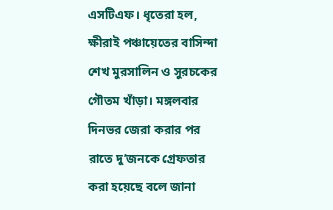এসটিএফ। ধৃতেরা হল, ক্ষীরাই পঞ্চায়েতের বাসিন্দা শেখ মুরসালিন ও সুরচকের গৌতম খাঁড়া। মঙ্গলবার দিনভর জেরা করার পর রাতে দু’জনকে গ্রেফতার করা হয়েছে বলে জানা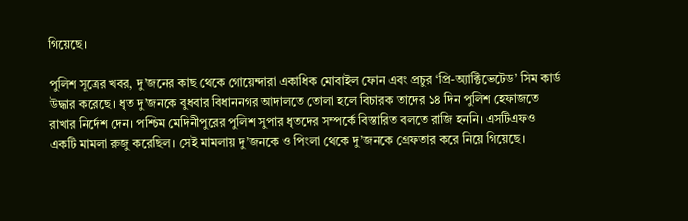গিয়েছে।

পুলিশ সূত্রের খবর, দু’জনের কাছ থেকে গোয়েন্দারা একাধিক মোবাইল ফোন এবং প্রচুর ‘প্রি-অ্যাক্টিভেটেড’ সিম কার্ড উদ্ধার করেছে। ধৃত দু’জনকে বুধবার বিধাননগর আদালতে তোলা হলে বিচারক তাদের ১৪ দিন পুলিশ হেফাজতে রাখার নির্দেশ দেন। পশ্চিম মেদিনীপুরের পুলিশ সুপার ধৃতদের সম্পর্কে বিস্তারিত বলতে রাজি হননি। এসটিএফও একটি মামলা রুজু করেছিল। সেই মামলায় দু’জনকে ও পিংলা থেকে দু’জনকে গ্রেফতার করে নিয়ে গিয়েছে।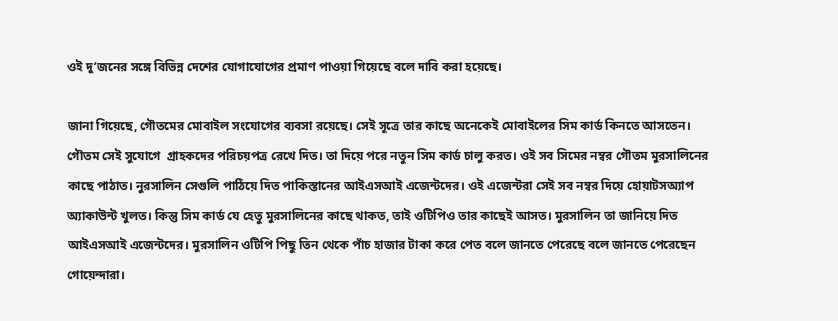ওই দু’জনের সঙ্গে বিভিন্ন দেশের যোগাযোগের প্রমাণ পাওয়া গিয়েছে বলে দাবি করা হয়েছে।

জানা গিয়েছে, গৌতমের মোবাইল সংযোগের ব্যবসা রয়েছে। সেই সূত্রে তার কাছে অনেকেই মোবাইলের সিম কার্ড কিনতে আসতেন। গৌতম সেই সুযোগে  গ্রাহকদের পরিচয়পত্র রেখে দিত। তা দিয়ে পরে নতুন সিম কার্ড চালু করত। ওই সব সিমের নম্বর গৌতম মুরসালিনের কাছে পাঠাত। নুরসালিন সেগুলি পাঠিয়ে দিত পাকিস্তানের আইএসআই এজেন্টদের। ওই এজেন্টরা সেই সব নম্বর দিয়ে হোয়াটসঅ্যাপ অ্যাকাউন্ট খুলত। কিন্তু সিম কার্ড যে হেতু মুরসালিনের কাছে থাকত, তাই ওটিপিও তার কাছেই আসত। মুরসালিন তা জানিয়ে দিত আইএসআই এজেন্টদের। মুরসালিন ওটিপি পিছু তিন থেকে পাঁচ হাজার টাকা করে পেত বলে জানতে পেরেছে বলে জানতে পেরেছেন গোয়েন্দারা।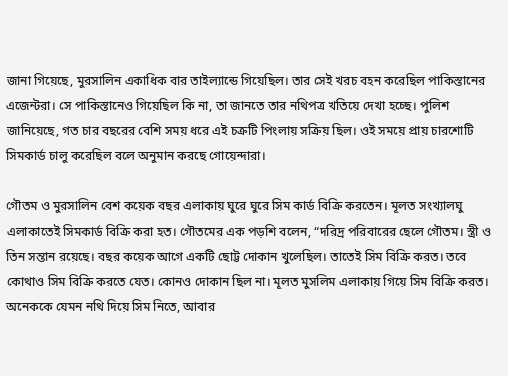জানা গিয়েছে, মুরসালিন একাধিক বার তাইল‍্যান্ডে গিয়েছিল। তার সেই খরচ বহন করেছিল পাকিস্তানের এজেন্টরা। সে পাকিস্তানেও গিয়েছিল কি না, তা জানতে তার নথিপত্র খতিয়ে দেখা হচ্ছে। পুলিশ জানিয়েছে, গত চার বছরের বেশি সময় ধরে এই চক্রটি পিংলায় সক্রিয় ছিল। ওই সময়ে প্রায় চারশোটি সিমকার্ড চালু করেছিল বলে অনুমান করছে গোয়েন্দারা।

গৌতম ও মুরসালিন বেশ কয়েক বছর এলাকায় ঘুরে ঘুরে সিম কার্ড বিক্রি করতেন। মূলত সংখ্যালঘু এলাকাতেই সিমকার্ড বিক্রি করা হত। গৌতমের এক পড়শি বলেন, “দরিদ্র পরিবারের ছেলে গৌতম। স্ত্রী ও তিন সন্তান রয়েছে। বছর কয়েক আগে একটি ছোট্ট দোকান খুলেছিল। তাতেই সিম বিক্রি করত। তবে কোথাও সিম বিক্রি করতে যেত। কোনও দোকান ছিল না। মূলত মুসলিম এলাকায় গিয়ে সিম বিক্রি করত। অনেককে যেমন নথি দিয়ে সিম নিতে, আবার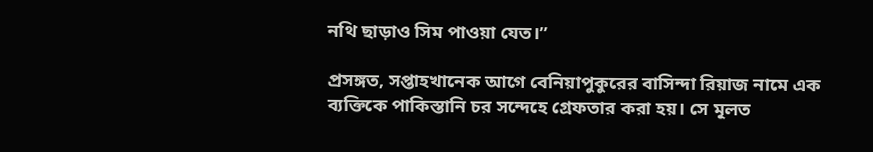নথি ছাড়াও সিম পাওয়া যেত।”

প্রসঙ্গত, সপ্তাহখানেক আগে বেনিয়াপুকুরের বাসিন্দা রিয়াজ নামে এক ব্যক্তিকে পাকিস্তানি চর সন্দেহে গ্রেফতার করা হয়। সে মূলত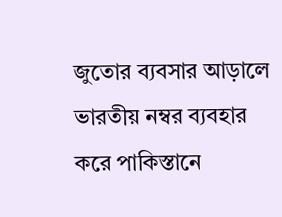জুতোর ব্যবসার আড়ালে ভারতীয় নম্বর ব্যবহার করে পাকিস্তানে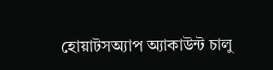হোয়াটসঅ্যাপ অ্যাকাউন্ট চালু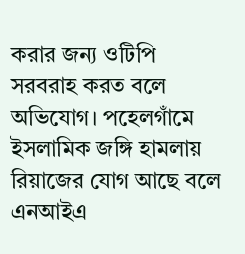করার জন্য ওটিপি সরবরাহ করত বলে অভিযোগ। পহেলগাঁমে ইসলামিক জঙ্গি হামলায় রিয়াজের যোগ আছে বলে এনআইএ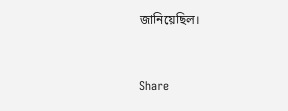জানিয়েছিল।


Share